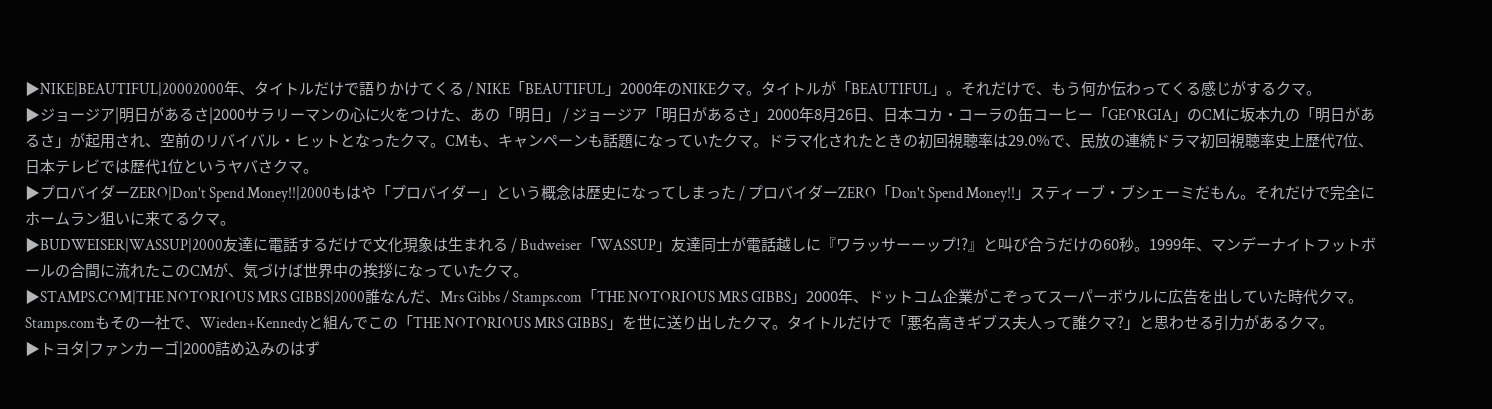▶NIKE|BEAUTIFUL|20002000年、タイトルだけで語りかけてくる / NIKE「BEAUTIFUL」2000年のNIKEクマ。タイトルが「BEAUTIFUL」。それだけで、もう何か伝わってくる感じがするクマ。
▶ジョージア|明日があるさ|2000サラリーマンの心に火をつけた、あの「明日」 / ジョージア「明日があるさ」2000年8月26日、日本コカ・コーラの缶コーヒー「GEORGIA」のCMに坂本九の「明日があるさ」が起用され、空前のリバイバル・ヒットとなったクマ。CMも、キャンペーンも話題になっていたクマ。ドラマ化されたときの初回視聴率は29.0%で、民放の連続ドラマ初回視聴率史上歴代7位、日本テレビでは歴代1位というヤバさクマ。
▶プロバイダーZERO|Don't Spend Money!!|2000もはや「プロバイダー」という概念は歴史になってしまった / プロバイダーZERO「Don't Spend Money!!」スティーブ・ブシェーミだもん。それだけで完全にホームラン狙いに来てるクマ。
▶BUDWEISER|WASSUP|2000友達に電話するだけで文化現象は生まれる / Budweiser「WASSUP」友達同士が電話越しに『ワラッサーーップ!?』と叫び合うだけの60秒。1999年、マンデーナイトフットボールの合間に流れたこのCMが、気づけば世界中の挨拶になっていたクマ。
▶STAMPS.COM|THE NOTORIOUS MRS GIBBS|2000誰なんだ、Mrs Gibbs / Stamps.com「THE NOTORIOUS MRS GIBBS」2000年、ドットコム企業がこぞってスーパーボウルに広告を出していた時代クマ。Stamps.comもその一社で、Wieden+Kennedyと組んでこの「THE NOTORIOUS MRS GIBBS」を世に送り出したクマ。タイトルだけで「悪名高きギブス夫人って誰クマ?」と思わせる引力があるクマ。
▶トヨタ|ファンカーゴ|2000詰め込みのはず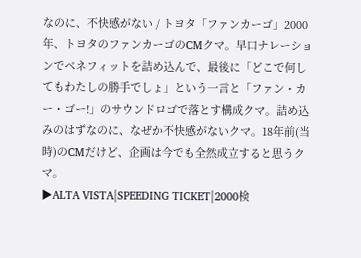なのに、不快感がない / トヨタ「ファンカーゴ」2000年、トヨタのファンカーゴのCMクマ。早口ナレーションでベネフィットを詰め込んで、最後に「どこで何してもわたしの勝手でしょ」という一言と「ファン・カー・ゴー!」のサウンドロゴで落とす構成クマ。詰め込みのはずなのに、なぜか不快感がないクマ。18年前(当時)のCMだけど、企画は今でも全然成立すると思うクマ。
▶ALTA VISTA|SPEEDING TICKET|2000検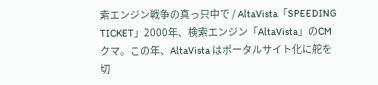索エンジン戦争の真っ只中で / AltaVista「SPEEDING TICKET」2000年、検索エンジン「AltaVista」のCMクマ。この年、AltaVista はポータルサイト化に舵を切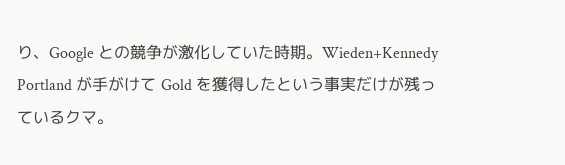り、Google との競争が激化していた時期。Wieden+Kennedy Portland が手がけて Gold を獲得したという事実だけが残っているクマ。